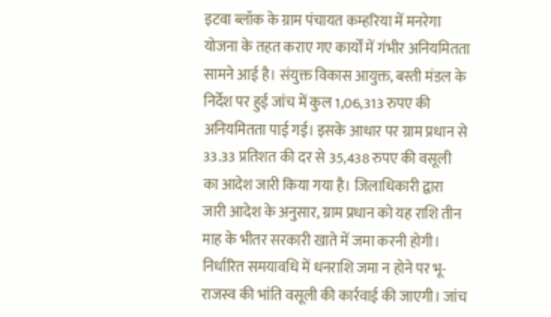इटवा ब्लॉक के ग्राम पंचायत कम्हरिया में मनरेगा योजना के तहत कराए गए कार्यों में गंभीर अनियमितता सामने आई है। संयुक्त विकास आयुक्त, बस्ती मंडल के निर्देश पर हुई जांच में कुल 1,06,313 रुपए की अनियमितता पाई गई। इसके आधार पर ग्राम प्रधान से 33.33 प्रतिशत की दर से 35,438 रुपए की वसूली का आदेश जारी किया गया है। जिलाधिकारी द्वारा जारी आदेश के अनुसार, ग्राम प्रधान को यह राशि तीन माह के भीतर सरकारी खाते में जमा करनी होगी। निर्धारित समयावधि में धनराशि जमा न होने पर भू-राजस्व की भांति वसूली की कार्रवाई की जाएगी। जांच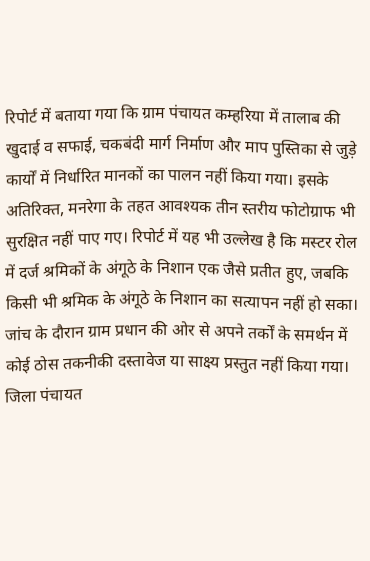रिपोर्ट में बताया गया कि ग्राम पंचायत कम्हरिया में तालाब की खुदाई व सफाई, चकबंदी मार्ग निर्माण और माप पुस्तिका से जुड़े कार्यों में निर्धारित मानकों का पालन नहीं किया गया। इसके अतिरिक्त, मनरेगा के तहत आवश्यक तीन स्तरीय फोटोग्राफ भी सुरक्षित नहीं पाए गए। रिपोर्ट में यह भी उल्लेख है कि मस्टर रोल में दर्ज श्रमिकों के अंगूठे के निशान एक जैसे प्रतीत हुए, जबकि किसी भी श्रमिक के अंगूठे के निशान का सत्यापन नहीं हो सका। जांच के दौरान ग्राम प्रधान की ओर से अपने तर्कों के समर्थन में कोई ठोस तकनीकी दस्तावेज या साक्ष्य प्रस्तुत नहीं किया गया। जिला पंचायत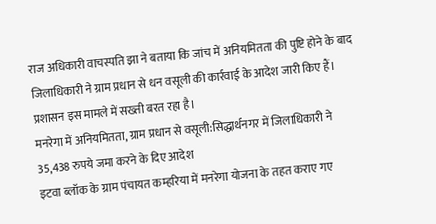राज अधिकारी वाचस्पति झा ने बताया कि जांच में अनियमितता की पुष्टि होने के बाद जिलाधिकारी ने ग्राम प्रधान से धन वसूली की कार्रवाई के आदेश जारी किए हैं। प्रशासन इस मामले में सख्ती बरत रहा है।
मनरेगा में अनियमितता, ग्राम प्रधान से वसूली:सिद्धार्थनगर में जिलाधिकारी ने 35,438 रुपये जमा करने के दिए आदेश
इटवा ब्लॉक के ग्राम पंचायत कम्हरिया में मनरेगा योजना के तहत कराए गए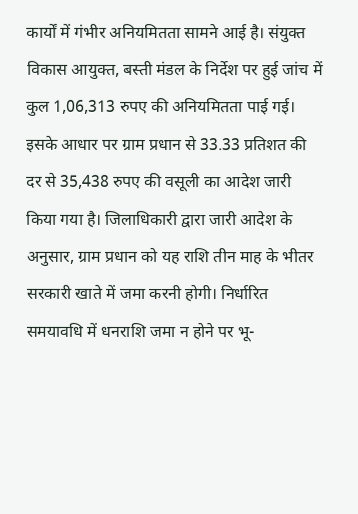कार्यों में गंभीर अनियमितता सामने आई है। संयुक्त विकास आयुक्त, बस्ती मंडल के निर्देश पर हुई जांच में कुल 1,06,313 रुपए की अनियमितता पाई गई। इसके आधार पर ग्राम प्रधान से 33.33 प्रतिशत की दर से 35,438 रुपए की वसूली का आदेश जारी किया गया है। जिलाधिकारी द्वारा जारी आदेश के अनुसार, ग्राम प्रधान को यह राशि तीन माह के भीतर सरकारी खाते में जमा करनी होगी। निर्धारित समयावधि में धनराशि जमा न होने पर भू-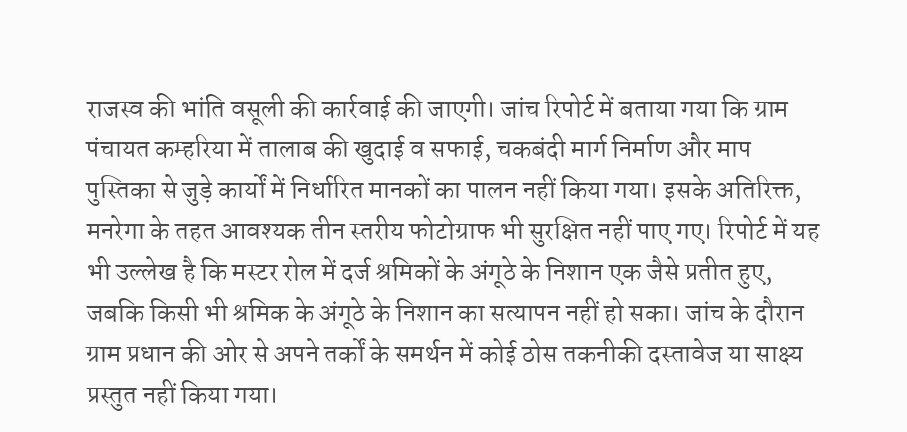राजस्व की भांति वसूली की कार्रवाई की जाएगी। जांच रिपोर्ट में बताया गया कि ग्राम पंचायत कम्हरिया में तालाब की खुदाई व सफाई, चकबंदी मार्ग निर्माण और माप पुस्तिका से जुड़े कार्यों में निर्धारित मानकों का पालन नहीं किया गया। इसके अतिरिक्त, मनरेगा के तहत आवश्यक तीन स्तरीय फोटोग्राफ भी सुरक्षित नहीं पाए गए। रिपोर्ट में यह भी उल्लेख है कि मस्टर रोल में दर्ज श्रमिकों के अंगूठे के निशान एक जैसे प्रतीत हुए, जबकि किसी भी श्रमिक के अंगूठे के निशान का सत्यापन नहीं हो सका। जांच के दौरान ग्राम प्रधान की ओर से अपने तर्कों के समर्थन में कोई ठोस तकनीकी दस्तावेज या साक्ष्य प्रस्तुत नहीं किया गया।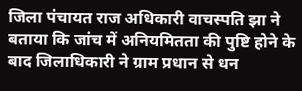जिला पंचायत राज अधिकारी वाचस्पति झा ने बताया कि जांच में अनियमितता की पुष्टि होने के बाद जिलाधिकारी ने ग्राम प्रधान से धन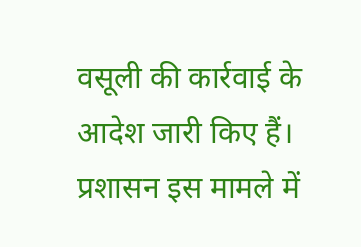वसूली की कार्रवाई के आदेश जारी किए हैं। प्रशासन इस मामले में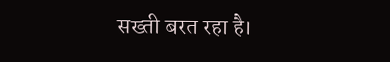सख्ती बरत रहा है।